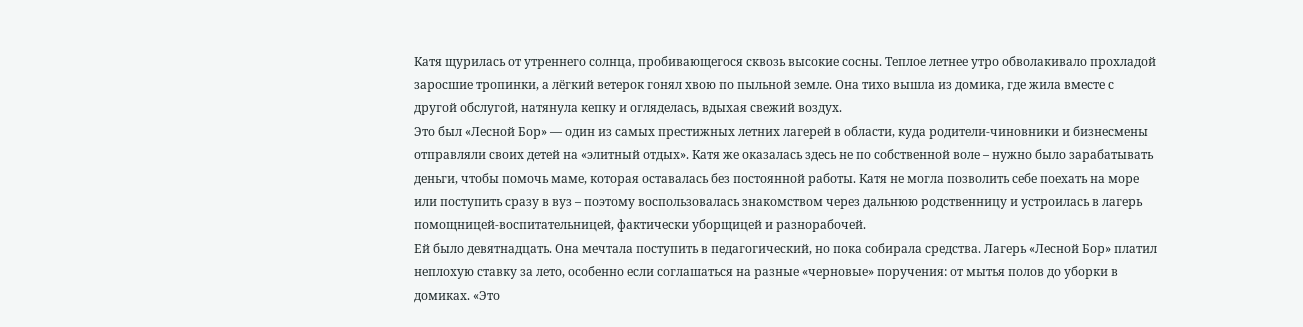Катя щурилась от утреннего солнца, пробивающегося сквозь высокие сосны. Теплое летнее утро обволакивало прохладой заросшие тропинки, а лёгкий ветерок гонял хвою по пыльной земле. Она тихо вышла из домика, где жила вместе с другой обслугой, натянула кепку и огляделась, вдыхая свежий воздух.
Это был «Лесной Бор» — один из самых престижных летних лагерей в области, куда родители-чиновники и бизнесмены отправляли своих детей на «элитный отдых». Катя же оказалась здесь не по собственной воле – нужно было зарабатывать деньги, чтобы помочь маме, которая оставалась без постоянной работы. Катя не могла позволить себе поехать на море или поступить сразу в вуз – поэтому воспользовалась знакомством через дальнюю родственницу и устроилась в лагерь помощницей-воспитательницей, фактически уборщицей и разнорабочей.
Ей было девятнадцать. Она мечтала поступить в педагогический, но пока собирала средства. Лагерь «Лесной Бор» платил неплохую ставку за лето, особенно если соглашаться на разные «черновые» поручения: от мытья полов до уборки в домиках. «Это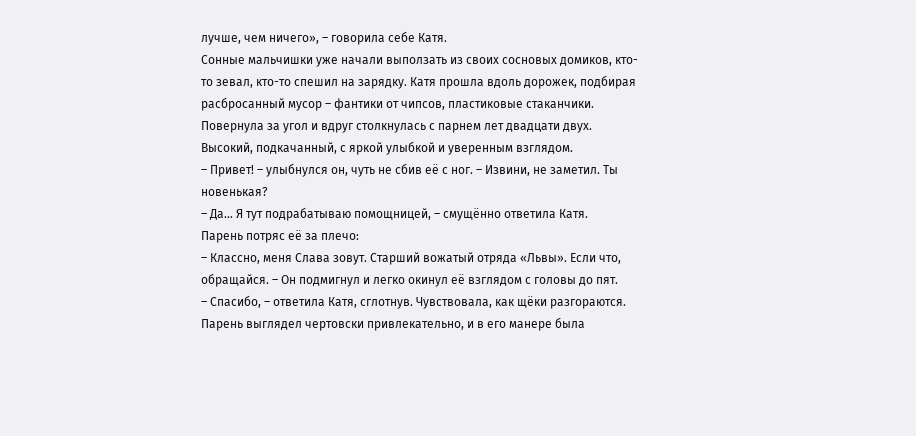лучше, чем ничего», – говорила себе Катя.
Сонные мальчишки уже начали выползать из своих сосновых домиков, кто-то зевал, кто-то спешил на зарядку. Катя прошла вдоль дорожек, подбирая расбросанный мусор – фантики от чипсов, пластиковые стаканчики. Повернула за угол и вдруг столкнулась с парнем лет двадцати двух. Высокий, подкачанный, с яркой улыбкой и уверенным взглядом.
– Привет! – улыбнулся он, чуть не сбив её с ног. – Извини, не заметил. Ты новенькая?
– Да… Я тут подрабатываю помощницей, – смущённо ответила Катя.
Парень потряс её за плечо:
– Классно, меня Слава зовут. Старший вожатый отряда «Львы». Если что, обращайся. – Он подмигнул и легко окинул её взглядом с головы до пят.
– Спасибо, – ответила Катя, сглотнув. Чувствовала, как щёки разгораются. Парень выглядел чертовски привлекательно, и в его манере была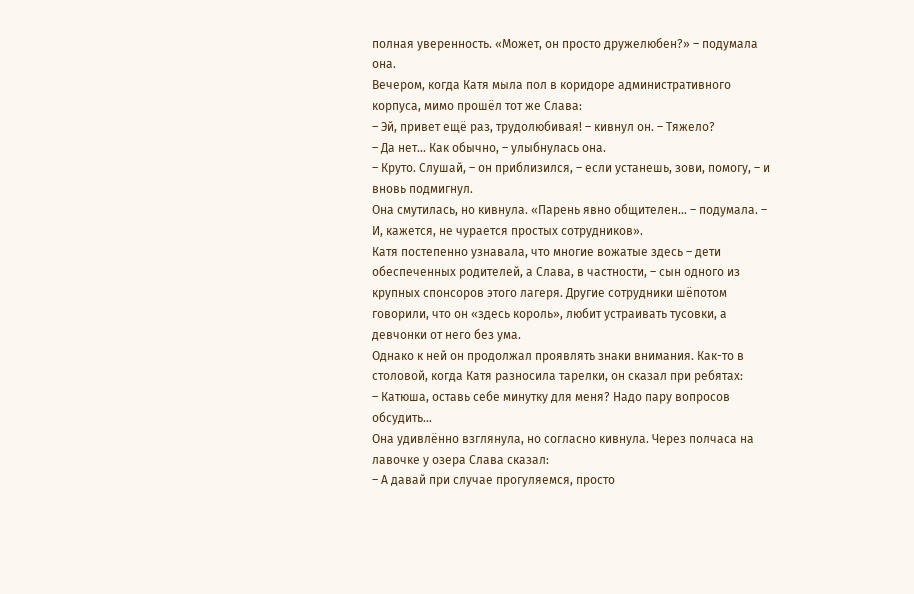полная уверенность. «Может, он просто дружелюбен?» – подумала она.
Вечером, когда Катя мыла пол в коридоре административного корпуса, мимо прошёл тот же Слава:
– Эй, привет ещё раз, трудолюбивая! – кивнул он. – Тяжело?
– Да нет… Как обычно, – улыбнулась она.
– Круто. Слушай, – он приблизился, – если устанешь, зови, помогу, – и вновь подмигнул.
Она смутилась, но кивнула. «Парень явно общителен… – подумала. – И, кажется, не чурается простых сотрудников».
Катя постепенно узнавала, что многие вожатые здесь – дети обеспеченных родителей, а Слава, в частности, – сын одного из крупных спонсоров этого лагеря. Другие сотрудники шёпотом говорили, что он «здесь король», любит устраивать тусовки, а девчонки от него без ума.
Однако к ней он продолжал проявлять знаки внимания. Как-то в столовой, когда Катя разносила тарелки, он сказал при ребятах:
– Катюша, оставь себе минутку для меня? Надо пару вопросов обсудить…
Она удивлённо взглянула, но согласно кивнула. Через полчаса на лавочке у озера Слава сказал:
– А давай при случае прогуляемся, просто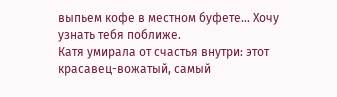выпьем кофе в местном буфете… Хочу узнать тебя поближе.
Катя умирала от счастья внутри: этот красавец-вожатый, самый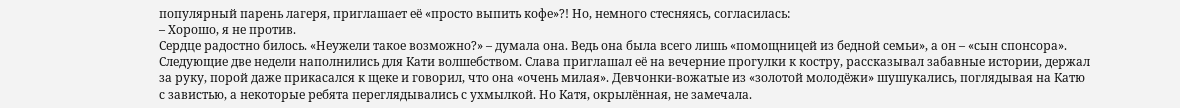популярный парень лагеря, приглашает её «просто выпить кофе»?! Но, немного стесняясь, согласилась:
– Хорошо, я не против.
Сердце радостно билось. «Неужели такое возможно?» – думала она. Ведь она была всего лишь «помощницей из бедной семьи», а он – «сын спонсора».
Следующие две недели наполнились для Кати волшебством. Слава приглашал её на вечерние прогулки к костру, рассказывал забавные истории, держал за руку, порой даже прикасался к щеке и говорил, что она «очень милая». Девчонки-вожатые из «золотой молодёжи» шушукались, поглядывая на Катю с завистью, а некоторые ребята переглядывались с ухмылкой. Но Катя, окрылённая, не замечала.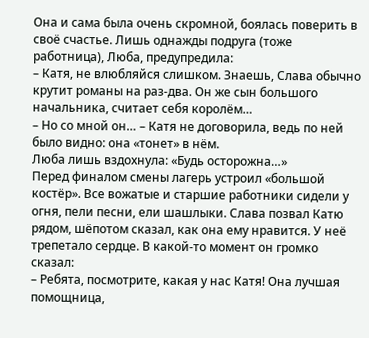Она и сама была очень скромной, боялась поверить в своё счастье. Лишь однажды подруга (тоже работница), Люба, предупредила:
– Катя, не влюбляйся слишком. Знаешь, Слава обычно крутит романы на раз-два. Он же сын большого начальника, считает себя королём…
– Но со мной он… – Катя не договорила, ведь по ней было видно: она «тонет» в нём.
Люба лишь вздохнула: «Будь осторожна…»
Перед финалом смены лагерь устроил «большой костёр». Все вожатые и старшие работники сидели у огня, пели песни, ели шашлыки. Слава позвал Катю рядом, шёпотом сказал, как она ему нравится. У неё трепетало сердце. В какой-то момент он громко сказал:
– Ребята, посмотрите, какая у нас Катя! Она лучшая помощница,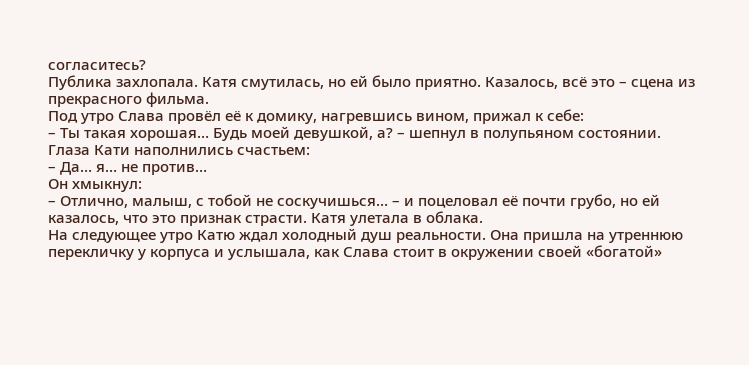согласитесь?
Публика захлопала. Катя смутилась, но ей было приятно. Казалось, всё это – сцена из прекрасного фильма.
Под утро Слава провёл её к домику, нагревшись вином, прижал к себе:
– Ты такая хорошая… Будь моей девушкой, а? – шепнул в полупьяном состоянии.
Глаза Кати наполнились счастьем:
– Да… я… не против…
Он хмыкнул:
– Отлично, малыш, с тобой не соскучишься… – и поцеловал её почти грубо, но ей казалось, что это признак страсти. Катя улетала в облака.
На следующее утро Катю ждал холодный душ реальности. Она пришла на утреннюю перекличку у корпуса и услышала, как Слава стоит в окружении своей «богатой»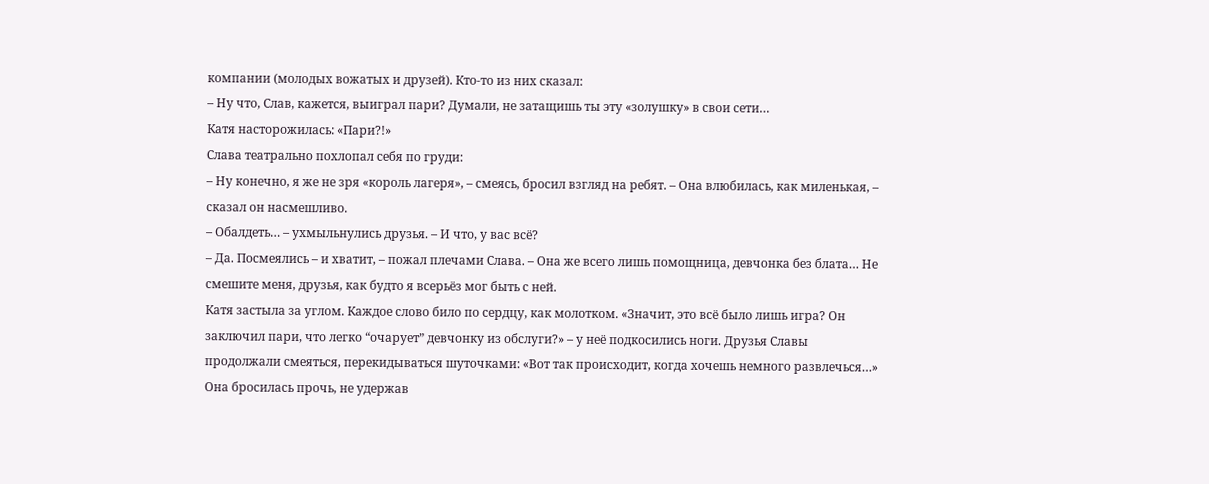компании (молодых вожатых и друзей). Кто-то из них сказал:
– Ну что, Слав, кажется, выиграл пари? Думали, не затащишь ты эту «золушку» в свои сети…
Катя насторожилась: «Пари?!»
Слава театрально похлопал себя по груди:
– Ну конечно, я же не зря «король лагеря», – смеясь, бросил взгляд на ребят. – Она влюбилась, как миленькая, – сказал он насмешливо.
– Обалдеть… – ухмыльнулись друзья. – И что, у вас всё?
– Да. Посмеялись – и хватит, – пожал плечами Слава. – Она же всего лишь помощница, девчонка без блата… Не смешите меня, друзья, как будто я всерьёз мог быть с ней.
Катя застыла за углом. Каждое слово било по сердцу, как молотком. «Значит, это всё было лишь игра? Он заключил пари, что легко “очарует” девчонку из обслуги?» – у неё подкосились ноги. Друзья Славы продолжали смеяться, перекидываться шуточками: «Вот так происходит, когда хочешь немного развлечься…»
Она бросилась прочь, не удержав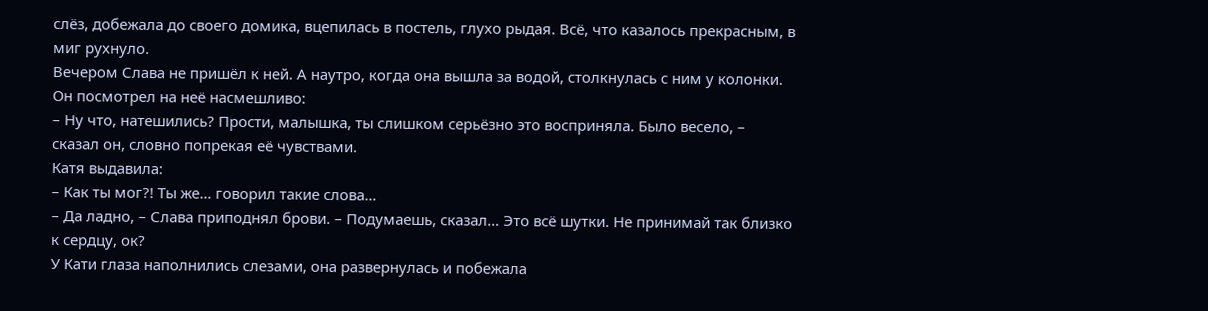слёз, добежала до своего домика, вцепилась в постель, глухо рыдая. Всё, что казалось прекрасным, в миг рухнуло.
Вечером Слава не пришёл к ней. А наутро, когда она вышла за водой, столкнулась с ним у колонки. Он посмотрел на неё насмешливо:
– Ну что, натешились? Прости, малышка, ты слишком серьёзно это восприняла. Было весело, – сказал он, словно попрекая её чувствами.
Катя выдавила:
– Как ты мог?! Ты же… говорил такие слова…
– Да ладно, – Слава приподнял брови. – Подумаешь, сказал… Это всё шутки. Не принимай так близко к сердцу, ок?
У Кати глаза наполнились слезами, она развернулась и побежала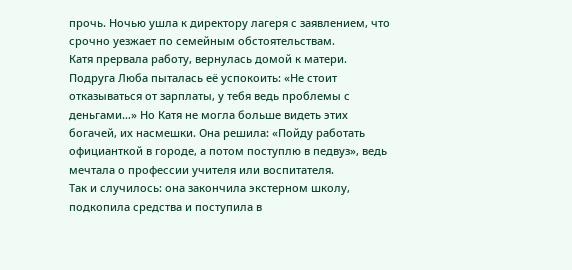прочь. Ночью ушла к директору лагеря с заявлением, что срочно уезжает по семейным обстоятельствам.
Катя прервала работу, вернулась домой к матери. Подруга Люба пыталась её успокоить: «Не стоит отказываться от зарплаты, у тебя ведь проблемы с деньгами…» Но Катя не могла больше видеть этих богачей, их насмешки. Она решила: «Пойду работать официанткой в городе, а потом поступлю в педвуз», ведь мечтала о профессии учителя или воспитателя.
Так и случилось: она закончила экстерном школу, подкопила средства и поступила в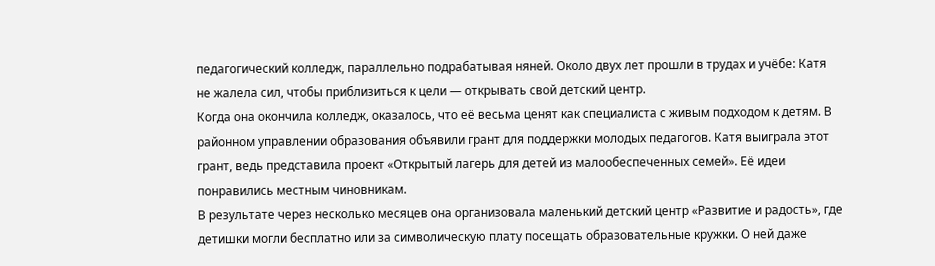педагогический колледж, параллельно подрабатывая няней. Около двух лет прошли в трудах и учёбе: Катя не жалела сил, чтобы приблизиться к цели — открывать свой детский центр.
Когда она окончила колледж, оказалось, что её весьма ценят как специалиста с живым подходом к детям. В районном управлении образования объявили грант для поддержки молодых педагогов. Катя выиграла этот грант, ведь представила проект «Открытый лагерь для детей из малообеспеченных семей». Её идеи понравились местным чиновникам.
В результате через несколько месяцев она организовала маленький детский центр «Развитие и радость», где детишки могли бесплатно или за символическую плату посещать образовательные кружки. О ней даже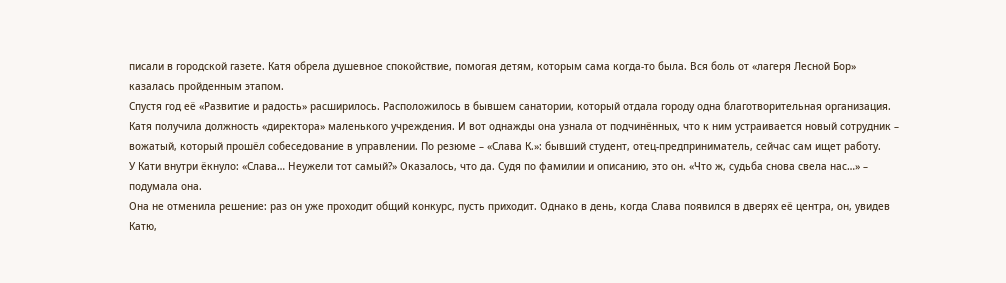писали в городской газете. Катя обрела душевное спокойствие, помогая детям, которым сама когда-то была. Вся боль от «лагеря Лесной Бор» казалась пройденным этапом.
Спустя год её «Развитие и радость» расширилось. Расположилось в бывшем санатории, который отдала городу одна благотворительная организация. Катя получила должность «директора» маленького учреждения. И вот однажды она узнала от подчинённых, что к ним устраивается новый сотрудник – вожатый, который прошёл собеседование в управлении. По резюме – «Слава К.»: бывший студент, отец-предприниматель, сейчас сам ищет работу.
У Кати внутри ёкнуло: «Слава… Неужели тот самый?» Оказалось, что да. Судя по фамилии и описанию, это он. «Что ж, судьба снова свела нас…» – подумала она.
Она не отменила решение: раз он уже проходит общий конкурс, пусть приходит. Однако в день, когда Слава появился в дверях её центра, он, увидев Катю,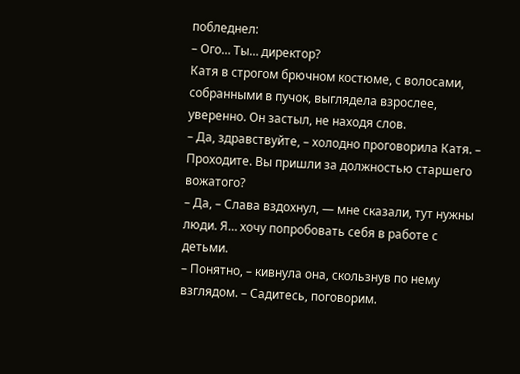побледнел:
– Ого… Ты… директор?
Катя в строгом брючном костюме, с волосами, собранными в пучок, выглядела взрослее, уверенно. Он застыл, не находя слов.
– Да, здравствуйте, – холодно проговорила Катя. – Проходите. Вы пришли за должностью старшего вожатого?
– Да, – Слава вздохнул, — мне сказали, тут нужны люди. Я… хочу попробовать себя в работе с детьми.
– Понятно, – кивнула она, скользнув по нему взглядом. – Садитесь, поговорим.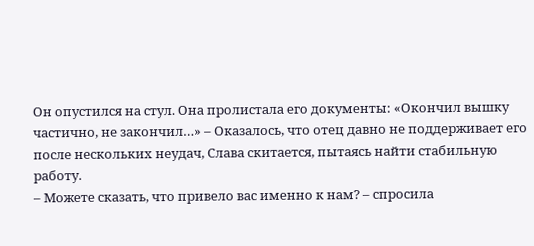Он опустился на стул. Она пролистала его документы: «Окончил вышку частично, не закончил…» – Оказалось, что отец давно не поддерживает его после нескольких неудач, Слава скитается, пытаясь найти стабильную работу.
– Можете сказать, что привело вас именно к нам? – спросила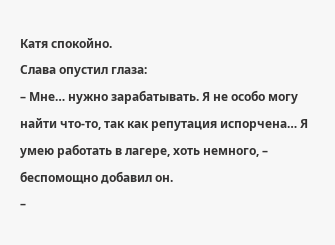Катя спокойно.
Слава опустил глаза:
– Мне… нужно зарабатывать. Я не особо могу найти что-то, так как репутация испорчена… Я умею работать в лагере, хоть немного, – беспомощно добавил он.
–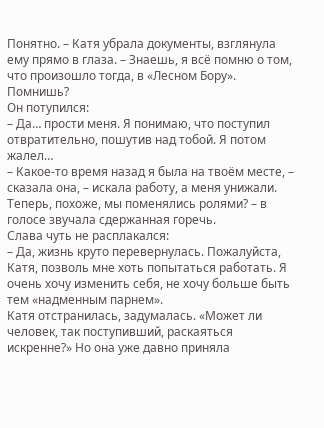Понятно. – Катя убрала документы, взглянула ему прямо в глаза. – Знаешь, я всё помню о том, что произошло тогда, в «Лесном Бору». Помнишь?
Он потупился:
– Да… прости меня. Я понимаю, что поступил отвратительно, пошутив над тобой. Я потом жалел…
– Какое-то время назад я была на твоём месте, – сказала она, – искала работу, а меня унижали. Теперь, похоже, мы поменялись ролями? – в голосе звучала сдержанная горечь.
Слава чуть не расплакался:
– Да, жизнь круто перевернулась. Пожалуйста, Катя, позволь мне хоть попытаться работать. Я очень хочу изменить себя, не хочу больше быть тем «надменным парнем».
Катя отстранилась, задумалась. «Может ли человек, так поступивший, раскаяться искренне?» Но она уже давно приняла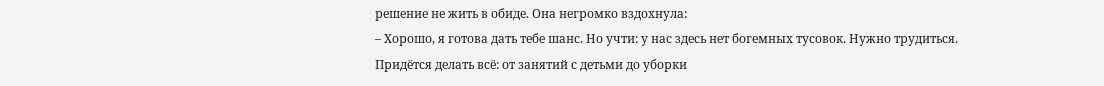решение не жить в обиде. Она негромко вздохнула:
– Хорошо, я готова дать тебе шанс. Но учти: у нас здесь нет богемных тусовок. Нужно трудиться. Придётся делать всё: от занятий с детьми до уборки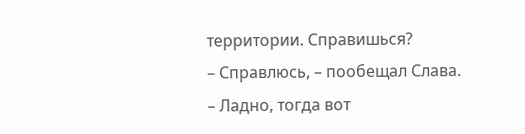территории. Справишься?
– Справлюсь, – пообещал Слава.
– Ладно, тогда вот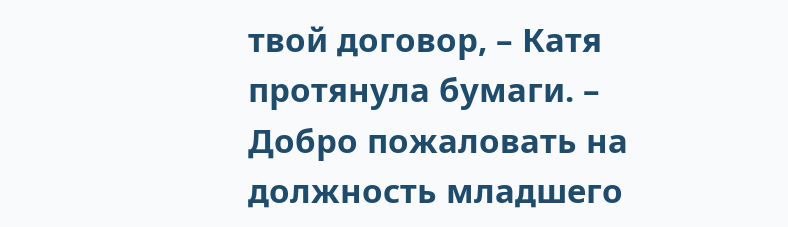твой договор, – Катя протянула бумаги. – Добро пожаловать на должность младшего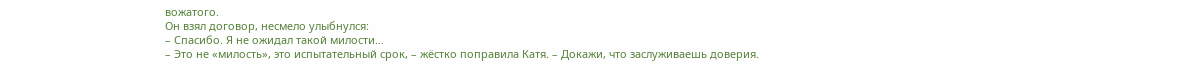вожатого.
Он взял договор, несмело улыбнулся:
– Спасибо. Я не ожидал такой милости…
– Это не «милость», это испытательный срок, – жёстко поправила Катя. – Докажи, что заслуживаешь доверия.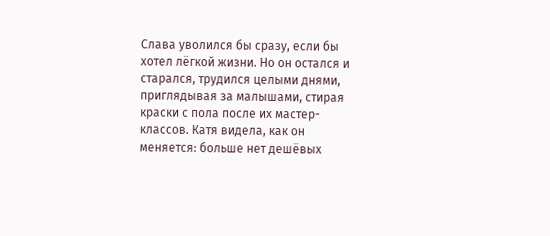Слава уволился бы сразу, если бы хотел лёгкой жизни. Но он остался и старался, трудился целыми днями, приглядывая за малышами, стирая краски с пола после их мастер-классов. Катя видела, как он меняется: больше нет дешёвых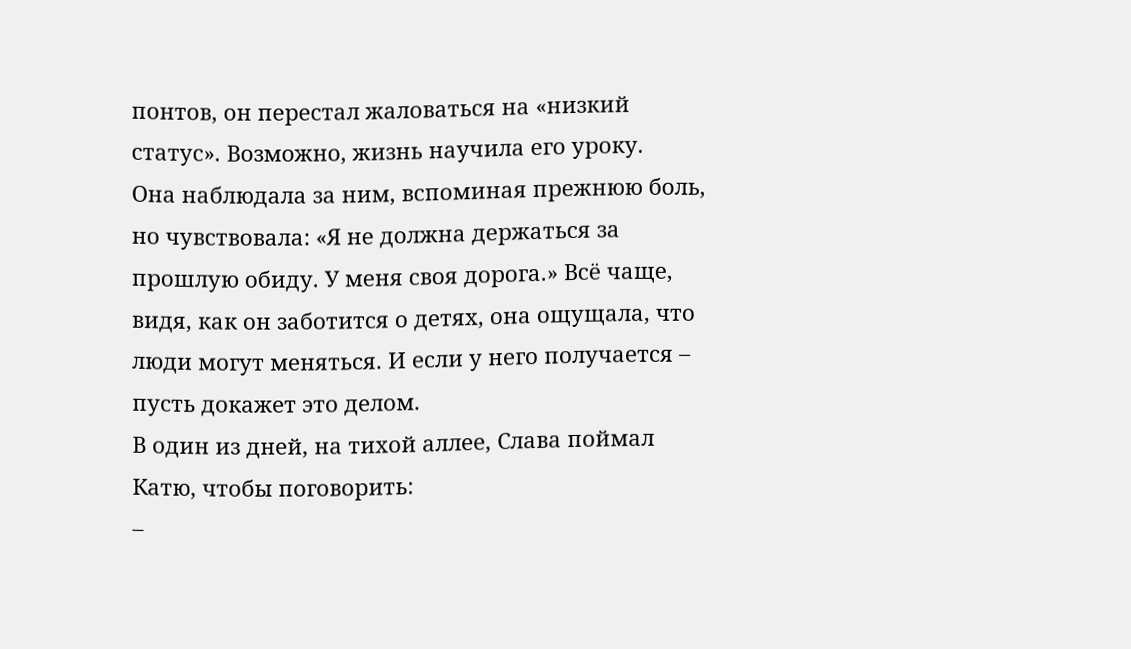понтов, он перестал жаловаться на «низкий статус». Возможно, жизнь научила его уроку.
Она наблюдала за ним, вспоминая прежнюю боль, но чувствовала: «Я не должна держаться за прошлую обиду. У меня своя дорога.» Всё чаще, видя, как он заботится о детях, она ощущала, что люди могут меняться. И если у него получается – пусть докажет это делом.
В один из дней, на тихой аллее, Слава поймал Катю, чтобы поговорить:
–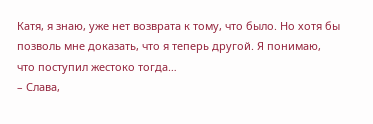Катя, я знаю, уже нет возврата к тому, что было. Но хотя бы позволь мне доказать, что я теперь другой. Я понимаю, что поступил жестоко тогда…
– Слава,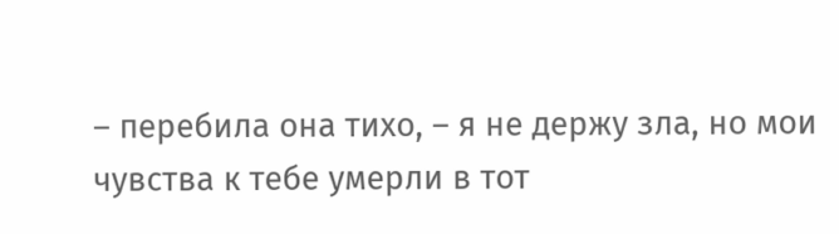– перебила она тихо, – я не держу зла, но мои чувства к тебе умерли в тот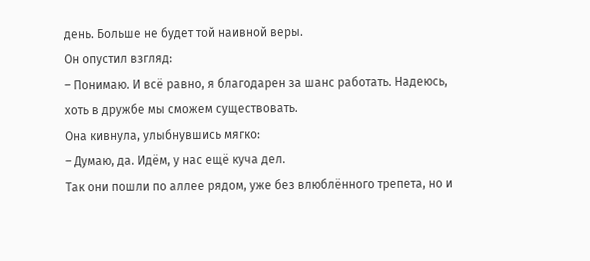день. Больше не будет той наивной веры.
Он опустил взгляд:
– Понимаю. И всё равно, я благодарен за шанс работать. Надеюсь, хоть в дружбе мы сможем существовать.
Она кивнула, улыбнувшись мягко:
– Думаю, да. Идём, у нас ещё куча дел.
Так они пошли по аллее рядом, уже без влюблённого трепета, но и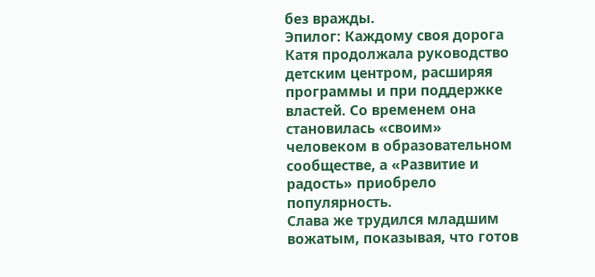без вражды.
Эпилог: Каждому своя дорога
Катя продолжала руководство детским центром, расширяя программы и при поддержке властей. Со временем она становилась «своим» человеком в образовательном сообществе, а «Развитие и радость» приобрело популярность.
Слава же трудился младшим вожатым, показывая, что готов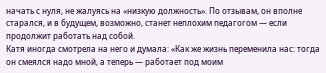начать с нуля, не жалуясь на «низкую должность». По отзывам, он вполне старался, и в будущем, возможно, станет неплохим педагогом — если продолжит работать над собой.
Катя иногда смотрела на него и думала: «Как же жизнь переменила нас: тогда он смеялся надо мной, а теперь — работает под моим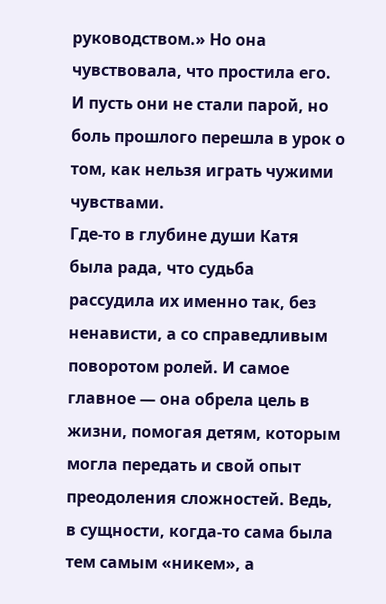руководством.» Но она чувствовала, что простила его. И пусть они не стали парой, но боль прошлого перешла в урок о том, как нельзя играть чужими чувствами.
Где-то в глубине души Катя была рада, что судьба рассудила их именно так, без ненависти, а со справедливым поворотом ролей. И самое главное — она обрела цель в жизни, помогая детям, которым могла передать и свой опыт преодоления сложностей. Ведь, в сущности, когда-то сама была тем самым «никем», а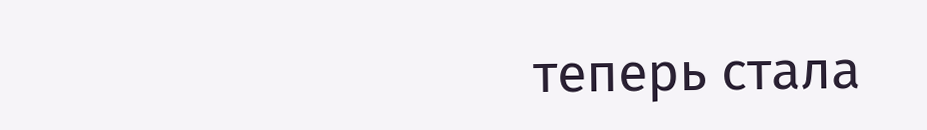теперь стала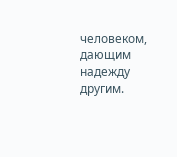человеком, дающим надежду другим.